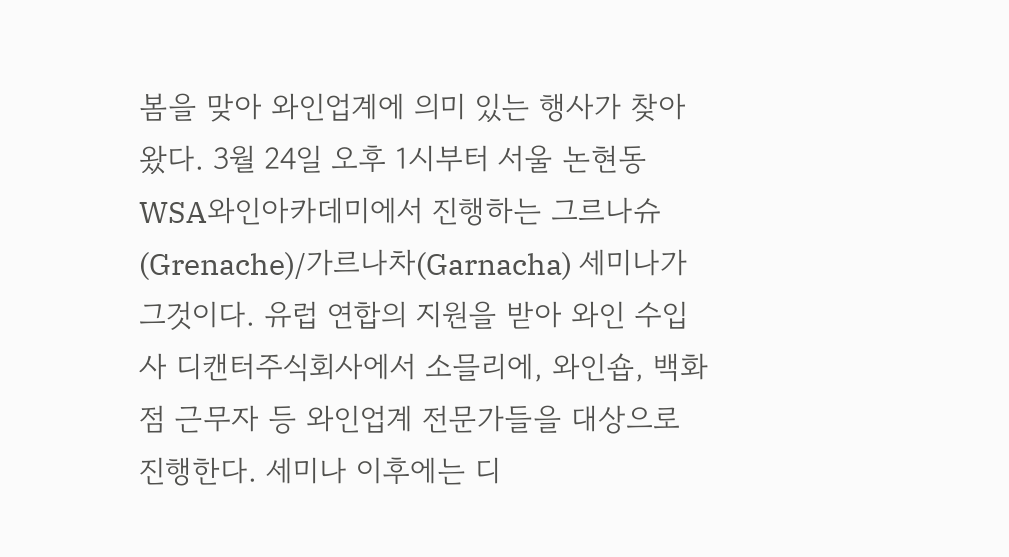봄을 맞아 와인업계에 의미 있는 행사가 찾아왔다. 3월 24일 오후 1시부터 서울 논현동 WSA와인아카데미에서 진행하는 그르나슈(Grenache)/가르나차(Garnacha) 세미나가 그것이다. 유럽 연합의 지원을 받아 와인 수입사 디캔터주식회사에서 소믈리에, 와인숍, 백화점 근무자 등 와인업계 전문가들을 대상으로 진행한다. 세미나 이후에는 디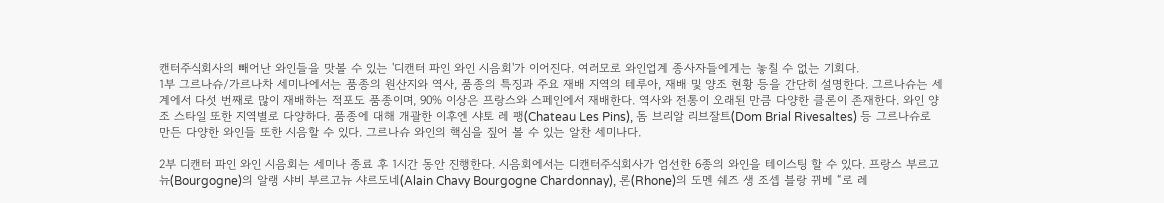캔터주식회사의 빼어난 와인들을 맛볼 수 있는 '디캔터 파인 와인 시음회'가 이어진다. 여러모로 와인업계 종사자들에게는 놓칠 수 없는 기회다.
1부 그르나슈/가르나차 세미나에서는 품종의 원산지와 역사, 품종의 특징과 주요 재배 지역의 테루아, 재배 및 양조 현황 등을 간단히 설명한다. 그르나슈는 세계에서 다섯 번째로 많이 재배하는 적포도 품종이며, 90% 이상은 프랑스와 스페인에서 재배한다. 역사와 전통이 오래된 만큼 다양한 클론이 존재한다. 와인 양조 스타일 또한 지역별로 다양하다. 품종에 대해 개괄한 이후엔 샤토 레 팽(Chateau Les Pins), 돔 브리알 리브잘트(Dom Brial Rivesaltes) 등 그르나슈로 만든 다양한 와인들 또한 시음할 수 있다. 그르나슈 와인의 핵심을 짚어 볼 수 있는 알찬 세미나다.

2부 디캔터 파인 와인 시음회는 세미나 종료 후 1시간 동안 진행한다. 시음회에서는 디캔터주식회사가 엄선한 6종의 와인을 테이스팅 할 수 있다. 프랑스 부르고뉴(Bourgogne)의 알랭 샤비 부르고뉴 샤르도네(Alain Chavy Bourgogne Chardonnay), 론(Rhone)의 도멘 쉐즈 생 조셉 블랑 뀌베 “로 레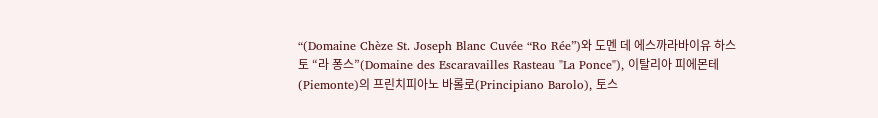“(Domaine Chèze St. Joseph Blanc Cuvée “Ro Rée”)와 도멘 데 에스까라바이유 하스토 “라 퐁스”(Domaine des Escaravailles Rasteau "La Ponce"), 이탈리아 피에몬테(Piemonte)의 프린치피아노 바롤로(Principiano Barolo), 토스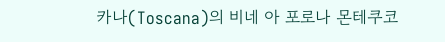카나(Toscana)의 비네 아 포로나 몬테쿠코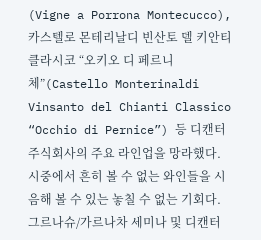(Vigne a Porrona Montecucco), 카스텔로 몬테리날디 빈산토 델 키안티 클라시코 “오키오 디 페르니체”(Castello Monterinaldi Vinsanto del Chianti Classico “Occhio di Pernice”) 등 디캔터주식회사의 주요 라인업을 망라했다. 시중에서 흔히 볼 수 없는 와인들을 시음해 볼 수 있는 놓칠 수 없는 기회다.
그르나슈/가르나차 세미나 및 디캔터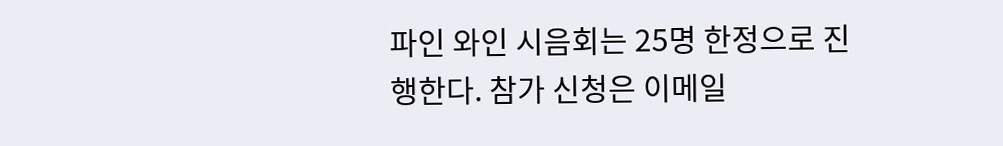파인 와인 시음회는 25명 한정으로 진행한다. 참가 신청은 이메일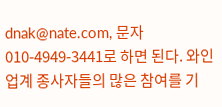dnak@nate.com, 문자 010-4949-3441로 하면 된다. 와인업계 종사자들의 많은 참여를 기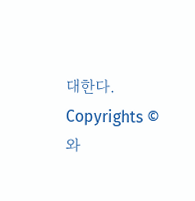대한다.
Copyrights © 와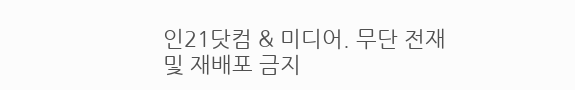인21닷컴 & 미디어. 무단 전재 및 재배포 금지